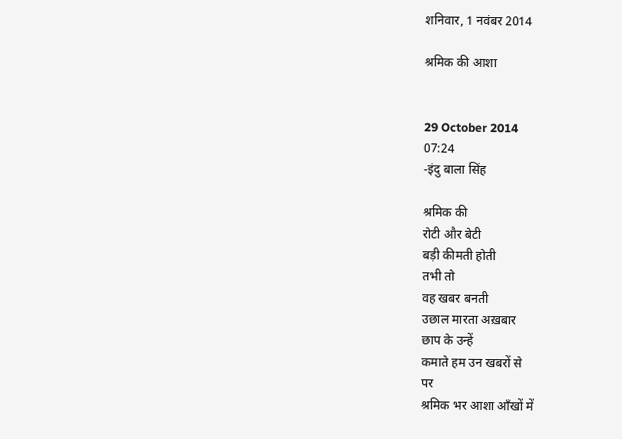शनिवार, 1 नवंबर 2014

श्रमिक की आशा


29 October 2014
07:24
-इंदु बाला सिंह

श्रमिक की
रोटी और बेटी
बड़ी कीमती होती
तभी तो
वह खबर बनती
उछाल मारता अख़बार
छाप के उन्हें
कमाते हम उन खबरों से
पर
श्रमिक भर आशा आँखों में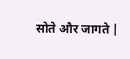सोते और जागते |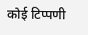कोई टिप्पणी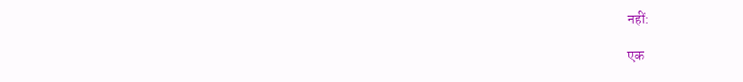नहीं:

एक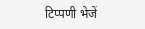टिप्पणी भेजें